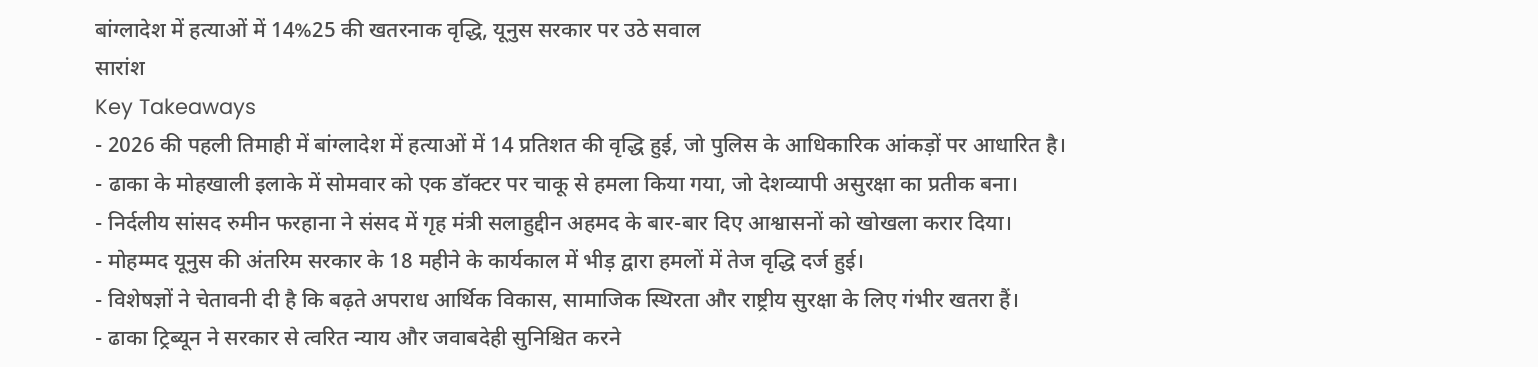बांग्लादेश में हत्याओं में 14%25 की खतरनाक वृद्धि, यूनुस सरकार पर उठे सवाल
सारांश
Key Takeaways
- 2026 की पहली तिमाही में बांग्लादेश में हत्याओं में 14 प्रतिशत की वृद्धि हुई, जो पुलिस के आधिकारिक आंकड़ों पर आधारित है।
- ढाका के मोहखाली इलाके में सोमवार को एक डॉक्टर पर चाकू से हमला किया गया, जो देशव्यापी असुरक्षा का प्रतीक बना।
- निर्दलीय सांसद रुमीन फरहाना ने संसद में गृह मंत्री सलाहुद्दीन अहमद के बार-बार दिए आश्वासनों को खोखला करार दिया।
- मोहम्मद यूनुस की अंतरिम सरकार के 18 महीने के कार्यकाल में भीड़ द्वारा हमलों में तेज वृद्धि दर्ज हुई।
- विशेषज्ञों ने चेतावनी दी है कि बढ़ते अपराध आर्थिक विकास, सामाजिक स्थिरता और राष्ट्रीय सुरक्षा के लिए गंभीर खतरा हैं।
- ढाका ट्रिब्यून ने सरकार से त्वरित न्याय और जवाबदेही सुनिश्चित करने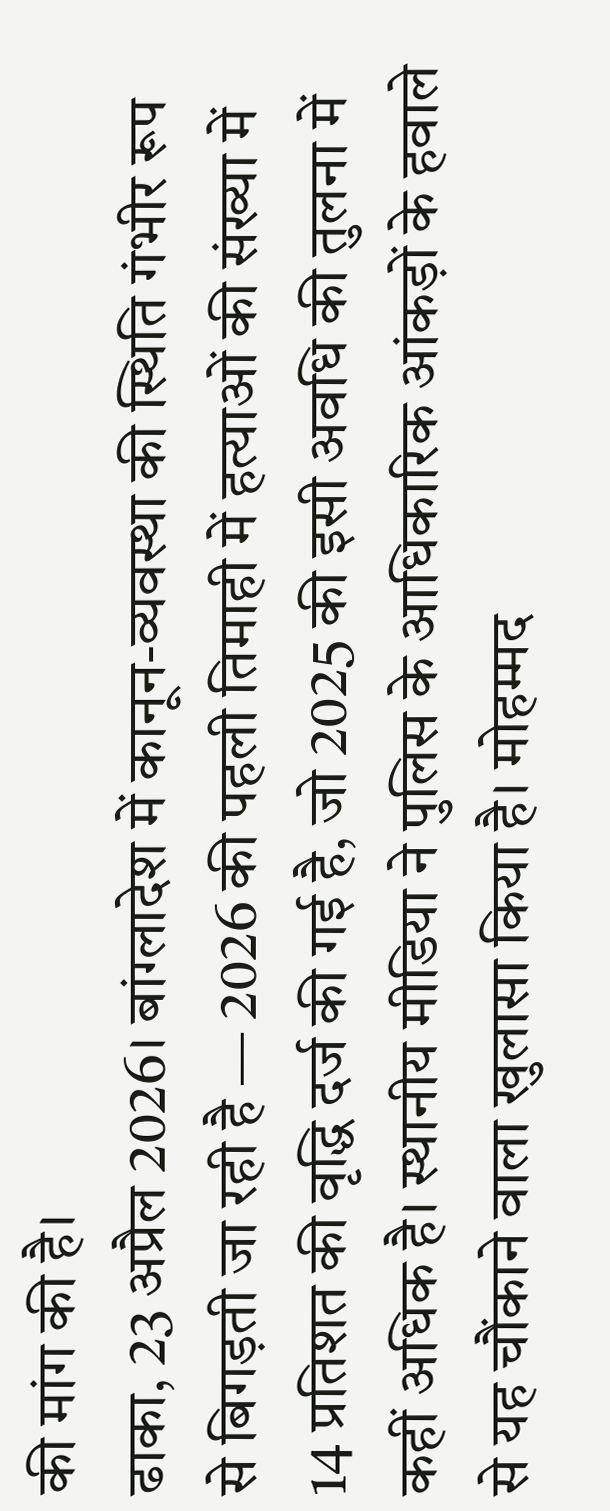की मांग की है।
ढाका, 23 अप्रैल 2026। बांग्लादेश में कानून-व्यवस्था की स्थिति गंभीर रूप से बिगड़ती जा रही है — 2026 की पहली तिमाही में हत्याओं की संख्या में 14 प्रतिशत की वृद्धि दर्ज की गई है, जो 2025 की इसी अवधि की तुलना में कहीं अधिक है। स्थानीय मीडिया ने पुलिस के आधिकारिक आंकड़ों के हवाले से यह चौंकाने वाला खुलासा किया है। मोहम्मद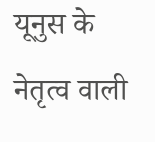यूनुस के नेतृत्व वाली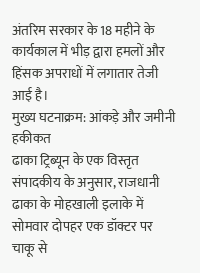अंतरिम सरकार के 18 महीने के कार्यकाल में भीड़ द्वारा हमलों और हिंसक अपराधों में लगातार तेजी आई है।
मुख्य घटनाक्रम: आंकड़े और जमीनी हकीकत
ढाका ट्रिब्यून के एक विस्तृत संपादकीय के अनुसार, राजधानी ढाका के मोहखाली इलाके में सोमवार दोपहर एक डॉक्टर पर चाकू से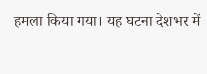हमला किया गया। यह घटना देशभर में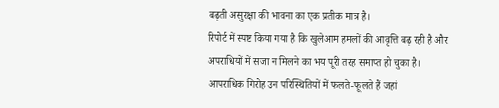बढ़ती असुरक्षा की भावना का एक प्रतीक मात्र है।
रिपोर्ट में स्पष्ट किया गया है कि खुलेआम हमलों की आवृत्ति बढ़ रही है और अपराधियों में सजा न मिलने का भय पूरी तरह समाप्त हो चुका है। आपराधिक गिरोह उन परिस्थितियों में फलते-फूलते हैं जहां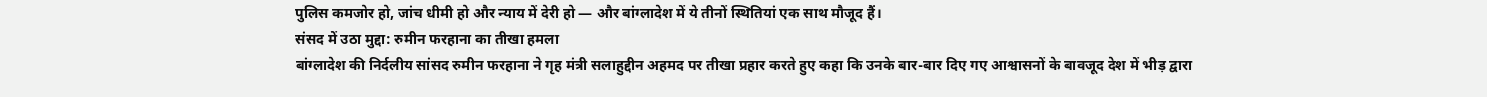पुलिस कमजोर हो, जांच धीमी हो और न्याय में देरी हो — और बांग्लादेश में ये तीनों स्थितियां एक साथ मौजूद हैं।
संसद में उठा मुद्दा: रुमीन फरहाना का तीखा हमला
बांग्लादेश की निर्दलीय सांसद रुमीन फरहाना ने गृह मंत्री सलाहुद्दीन अहमद पर तीखा प्रहार करते हुए कहा कि उनके बार-बार दिए गए आश्वासनों के बावजूद देश में भीड़ द्वारा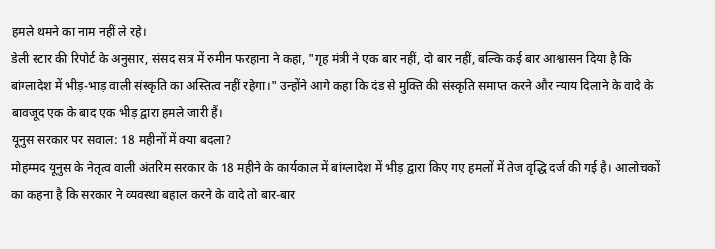हमले थमने का नाम नहीं ले रहे।
डेली स्टार की रिपोर्ट के अनुसार, संसद सत्र में रुमीन फरहाना ने कहा, "गृह मंत्री ने एक बार नहीं, दो बार नहीं, बल्कि कई बार आश्वासन दिया है कि बांग्लादेश में भीड़-भाड़ वाली संस्कृति का अस्तित्व नहीं रहेगा।" उन्होंने आगे कहा कि दंड से मुक्ति की संस्कृति समाप्त करने और न्याय दिलाने के वादे के बावजूद एक के बाद एक भीड़ द्वारा हमले जारी हैं।
यूनुस सरकार पर सवाल: 18 महीनों में क्या बदला?
मोहम्मद यूनुस के नेतृत्व वाली अंतरिम सरकार के 18 महीने के कार्यकाल में बांग्लादेश में भीड़ द्वारा किए गए हमलों में तेज वृद्धि दर्ज की गई है। आलोचकों का कहना है कि सरकार ने व्यवस्था बहाल करने के वादे तो बार-बार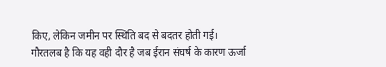किए, लेकिन जमीन पर स्थिति बद से बदतर होती गई।
गौरतलब है कि यह वही दौर है जब ईरान संघर्ष के कारण ऊर्जा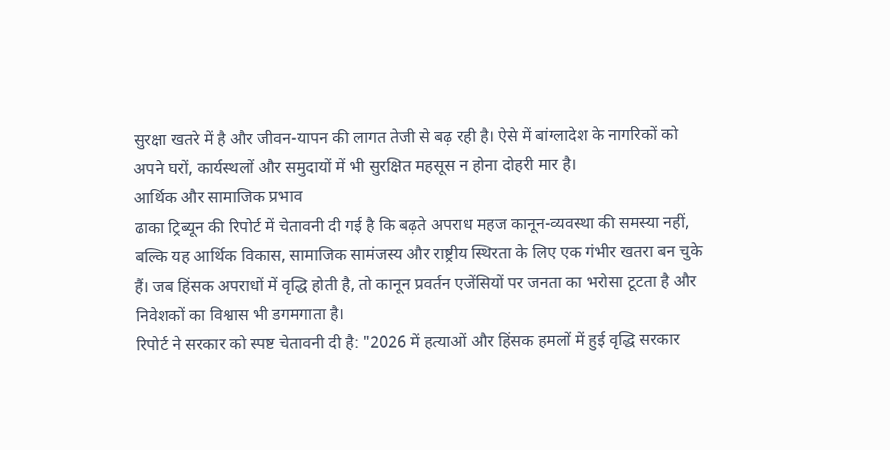सुरक्षा खतरे में है और जीवन-यापन की लागत तेजी से बढ़ रही है। ऐसे में बांग्लादेश के नागरिकों को अपने घरों, कार्यस्थलों और समुदायों में भी सुरक्षित महसूस न होना दोहरी मार है।
आर्थिक और सामाजिक प्रभाव
ढाका ट्रिब्यून की रिपोर्ट में चेतावनी दी गई है कि बढ़ते अपराध महज कानून-व्यवस्था की समस्या नहीं, बल्कि यह आर्थिक विकास, सामाजिक सामंजस्य और राष्ट्रीय स्थिरता के लिए एक गंभीर खतरा बन चुके हैं। जब हिंसक अपराधों में वृद्धि होती है, तो कानून प्रवर्तन एजेंसियों पर जनता का भरोसा टूटता है और निवेशकों का विश्वास भी डगमगाता है।
रिपोर्ट ने सरकार को स्पष्ट चेतावनी दी है: "2026 में हत्याओं और हिंसक हमलों में हुई वृद्धि सरकार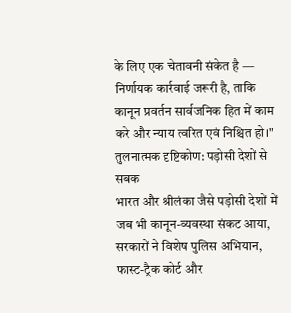के लिए एक चेतावनी संकेत है — निर्णायक कार्रवाई जरूरी है, ताकि कानून प्रवर्तन सार्वजनिक हित में काम करे और न्याय त्वरित एवं निश्चित हो।"
तुलनात्मक दृष्टिकोण: पड़ोसी देशों से सबक
भारत और श्रीलंका जैसे पड़ोसी देशों में जब भी कानून-व्यवस्था संकट आया, सरकारों ने विशेष पुलिस अभियान, फास्ट-ट्रैक कोर्ट और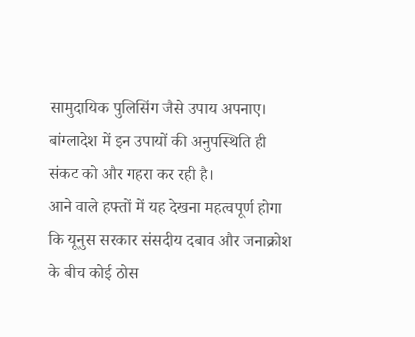सामुदायिक पुलिसिंग जैसे उपाय अपनाए। बांग्लादेश में इन उपायों की अनुपस्थिति ही संकट को और गहरा कर रही है।
आने वाले हफ्तों में यह देखना महत्वपूर्ण होगा कि यूनुस सरकार संसदीय दबाव और जनाक्रोश के बीच कोई ठोस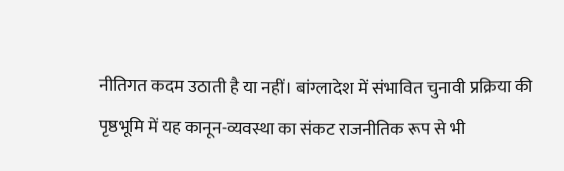नीतिगत कदम उठाती है या नहीं। बांग्लादेश में संभावित चुनावी प्रक्रिया की पृष्ठभूमि में यह कानून-व्यवस्था का संकट राजनीतिक रूप से भी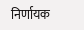निर्णायक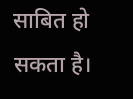साबित हो सकता है।